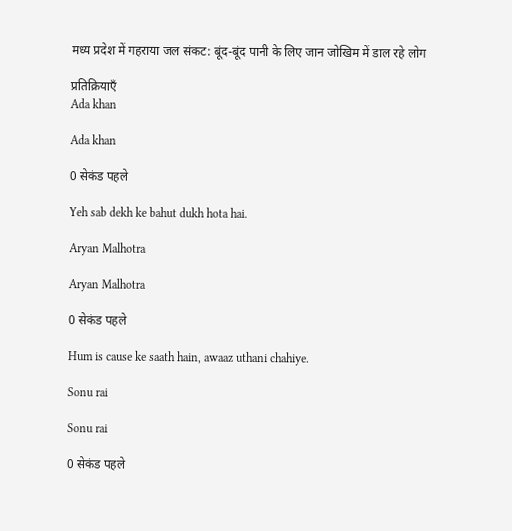मध्य प्रदेश में गहराया जल संकट: बूंद-बूंद पानी के लिए जान जोखिम में डाल रहे लोग

प्रतिक्रियाएँ
Ada khan

Ada khan

0 सेकंड पहले

Yeh sab dekh ke bahut dukh hota hai.

Aryan Malhotra

Aryan Malhotra

0 सेकंड पहले

Hum is cause ke saath hain, awaaz uthani chahiye.

Sonu rai

Sonu rai

0 सेकंड पहले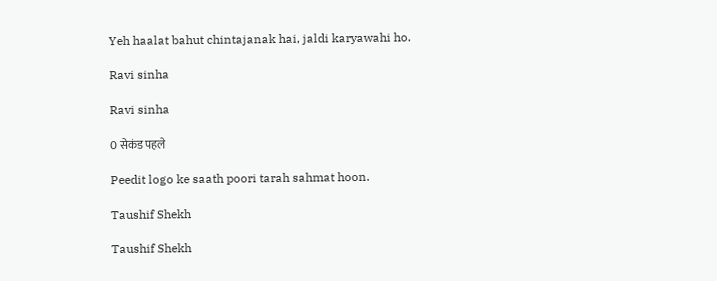Yeh haalat bahut chintajanak hai, jaldi karyawahi ho.

Ravi sinha

Ravi sinha

0 सेकंड पहले

Peedit logo ke saath poori tarah sahmat hoon.

Taushif Shekh

Taushif Shekh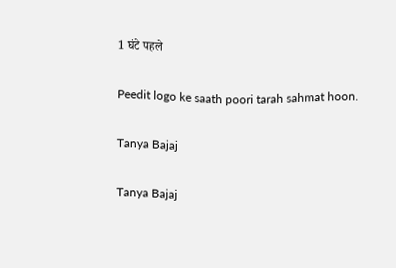1 घंटे पहले

Peedit logo ke saath poori tarah sahmat hoon.

Tanya Bajaj

Tanya Bajaj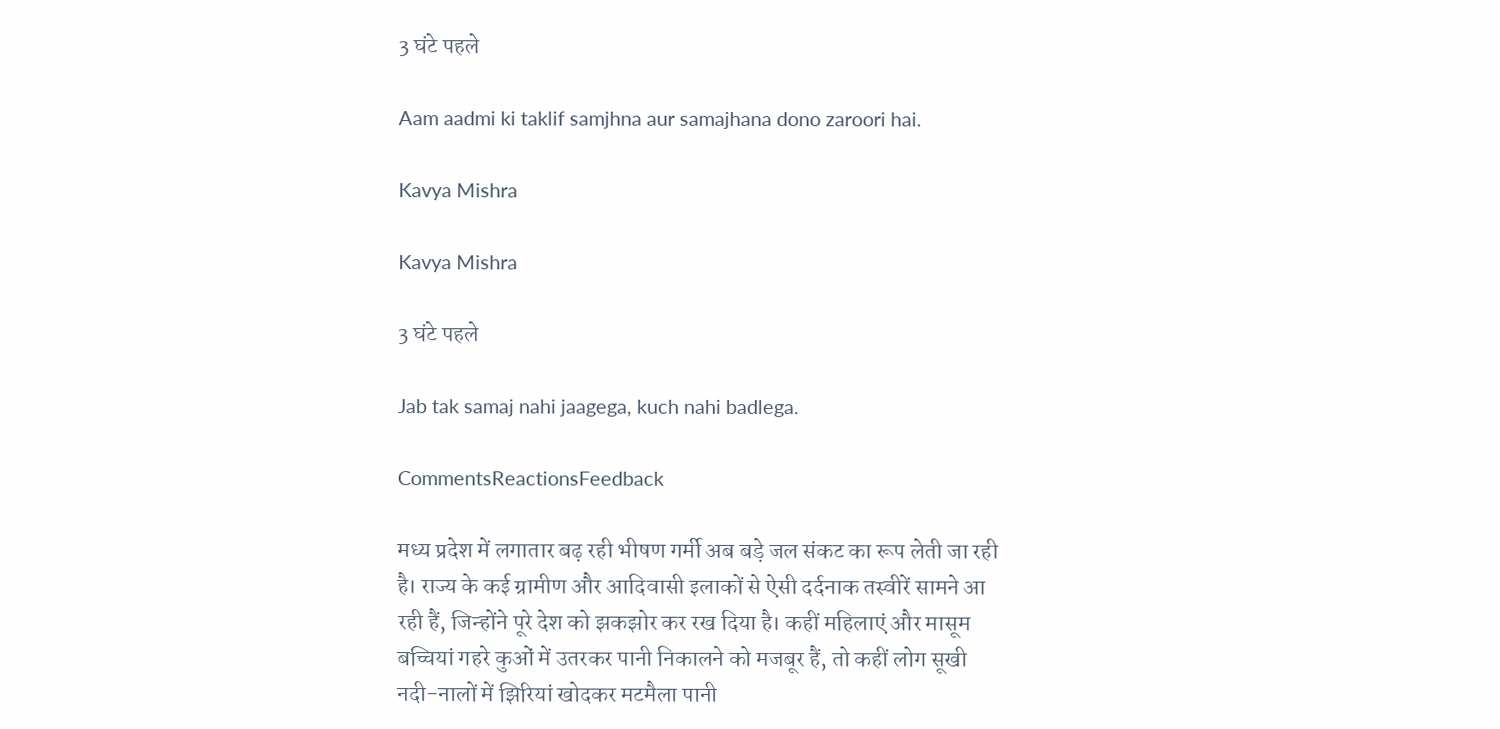3 घंटे पहले

Aam aadmi ki taklif samjhna aur samajhana dono zaroori hai.

Kavya Mishra

Kavya Mishra

3 घंटे पहले

Jab tak samaj nahi jaagega, kuch nahi badlega.

CommentsReactionsFeedback

मध्य प्रदेश में लगातार बढ़ रही भीषण गर्मी अब बड़े जल संकट का रूप लेती जा रही है। राज्य के कई ग्रामीण और आदिवासी इलाकों से ऐसी दर्दनाक तस्वीरें सामने आ रही हैं, जिन्होंने पूरे देश को झकझोर कर रख दिया है। कहीं महिलाएं और मासूम बच्चियां गहरे कुओं में उतरकर पानी निकालने को मजबूर हैं, तो कहीं लोग सूखी नदी-नालों में झिरियां खोदकर मटमैला पानी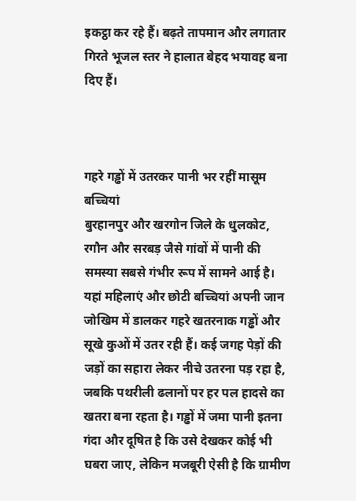इकट्ठा कर रहे हैं। बढ़ते तापमान और लगातार गिरते भूजल स्तर ने हालात बेहद भयावह बना दिए हैं।



गहरे गड्ढों में उतरकर पानी भर रहीं मासूम बच्चियां
बुरहानपुर और खरगोन जिले के धुलकोट, रगौन और सरबड़ जैसे गांवों में पानी की समस्या सबसे गंभीर रूप में सामने आई है। यहां महिलाएं और छोटी बच्चियां अपनी जान जोखिम में डालकर गहरे खतरनाक गड्ढों और सूखे कुओं में उतर रही हैं। कई जगह पेड़ों की जड़ों का सहारा लेकर नीचे उतरना पड़ रहा है, जबकि पथरीली ढलानों पर हर पल हादसे का खतरा बना रहता है। गड्ढों में जमा पानी इतना गंदा और दूषित है कि उसे देखकर कोई भी घबरा जाए, लेकिन मजबूरी ऐसी है कि ग्रामीण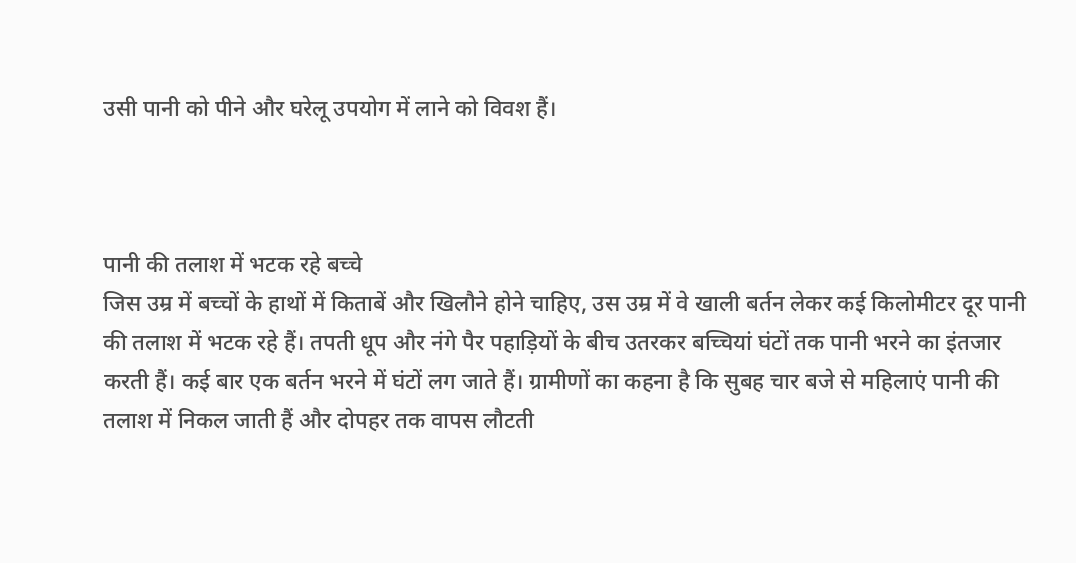उसी पानी को पीने और घरेलू उपयोग में लाने को विवश हैं।



पानी की तलाश में भटक रहे बच्चे
जिस उम्र में बच्चों के हाथों में किताबें और खिलौने होने चाहिए, उस उम्र में वे खाली बर्तन लेकर कई किलोमीटर दूर पानी की तलाश में भटक रहे हैं। तपती धूप और नंगे पैर पहाड़ियों के बीच उतरकर बच्चियां घंटों तक पानी भरने का इंतजार करती हैं। कई बार एक बर्तन भरने में घंटों लग जाते हैं। ग्रामीणों का कहना है कि सुबह चार बजे से महिलाएं पानी की तलाश में निकल जाती हैं और दोपहर तक वापस लौटती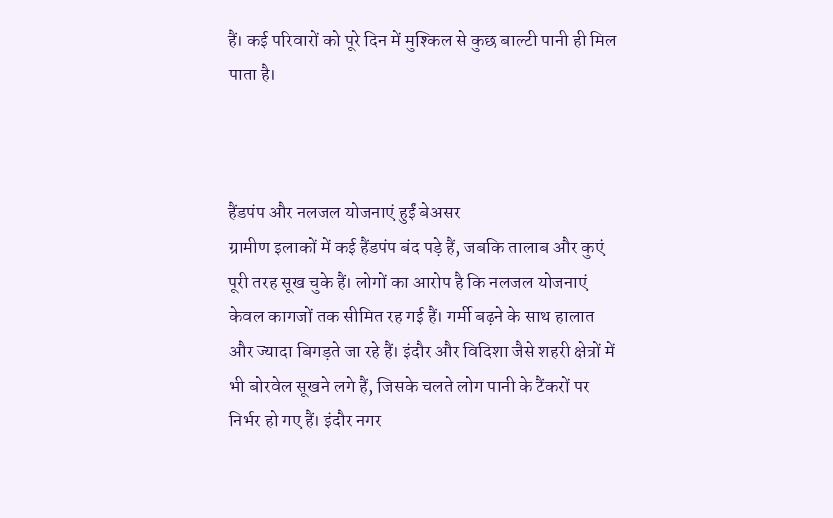हैं। कई परिवारों को पूरे दिन में मुश्किल से कुछ बाल्टी पानी ही मिल पाता है।



हैंडपंप और नलजल योजनाएं हुईं बेअसर
ग्रामीण इलाकों में कई हैंडपंप बंद पड़े हैं, जबकि तालाब और कुएं पूरी तरह सूख चुके हैं। लोगों का आरोप है कि नलजल योजनाएं केवल कागजों तक सीमित रह गई हैं। गर्मी बढ़ने के साथ हालात और ज्यादा बिगड़ते जा रहे हैं। इंदौर और विदिशा जैसे शहरी क्षेत्रों में भी बोरवेल सूखने लगे हैं, जिसके चलते लोग पानी के टैंकरों पर निर्भर हो गए हैं। इंदौर नगर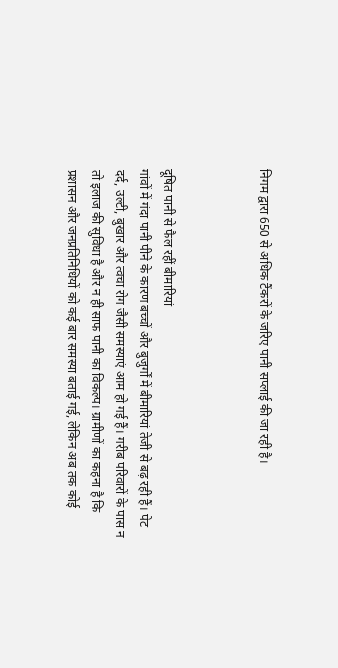निगम द्वारा 650 से अधिक टैंकरों के जरिए पानी सप्लाई की जा रही है।



दूषित पानी से फैल रहीं बीमारियां
गांवों में गंदा पानी पीने के कारण बच्चों और बुजुर्गों में बीमारियां तेजी से बढ़ रही हैं। पेट दर्द, उल्टी, बुखार और त्वचा रोग जैसी समस्याएं आम हो गई हैं। गरीब परिवारों के पास न तो इलाज की सुविधा है और न ही साफ पानी का विकल्प। ग्रामीणों का कहना है कि प्रशासन और जनप्रतिनिधियों को कई बार समस्या बताई गई, लेकिन अब तक कोई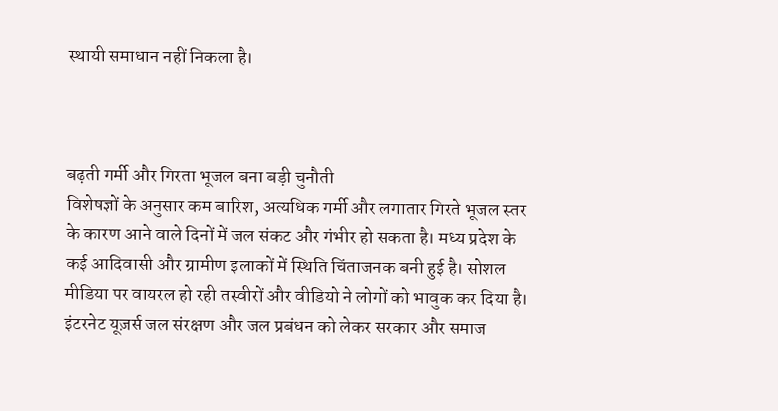स्थायी समाधान नहीं निकला है।



बढ़ती गर्मी और गिरता भूजल बना बड़ी चुनौती
विशेषज्ञों के अनुसार कम बारिश, अत्यधिक गर्मी और लगातार गिरते भूजल स्तर के कारण आने वाले दिनों में जल संकट और गंभीर हो सकता है। मध्य प्रदेश के कई आदिवासी और ग्रामीण इलाकों में स्थिति चिंताजनक बनी हुई है। सोशल मीडिया पर वायरल हो रही तस्वीरों और वीडियो ने लोगों को भावुक कर दिया है। इंटरनेट यूज़र्स जल संरक्षण और जल प्रबंधन को लेकर सरकार और समाज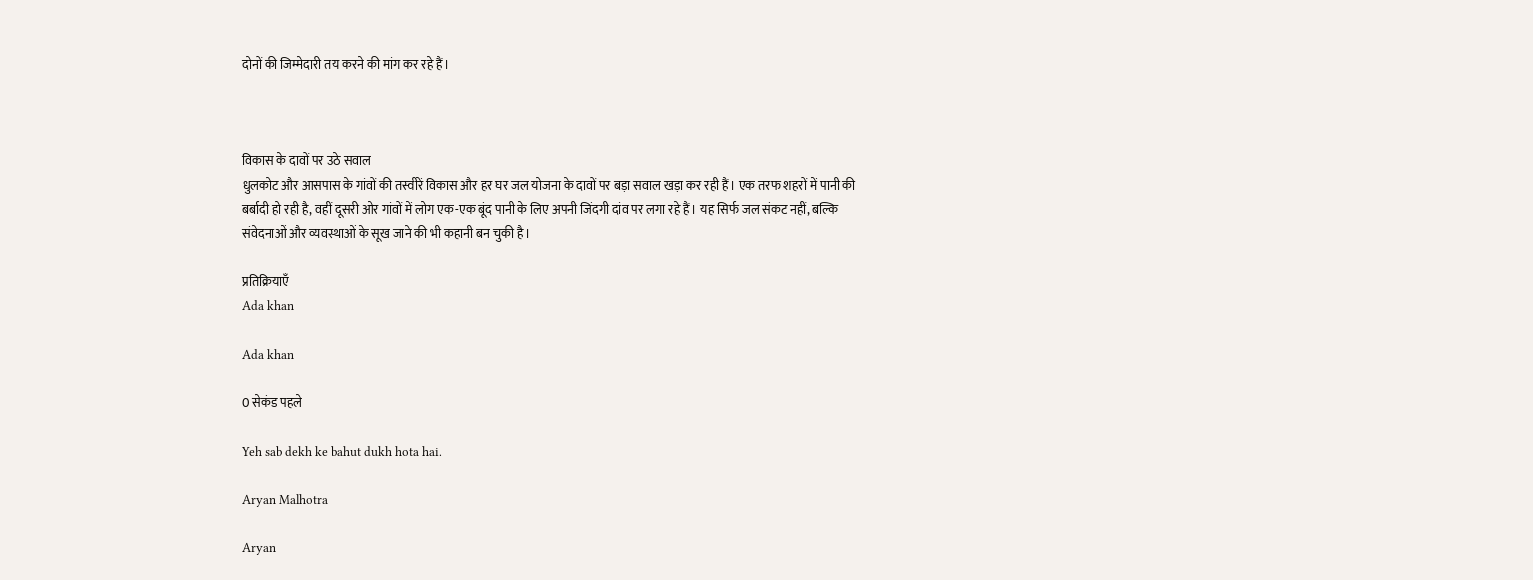दोनों की जिम्मेदारी तय करने की मांग कर रहे हैं।



विकास के दावों पर उठे सवाल
धुलकोट और आसपास के गांवों की तस्वीरें विकास और हर घर जल योजना के दावों पर बड़ा सवाल खड़ा कर रही हैं। एक तरफ शहरों में पानी की बर्बादी हो रही है, वहीं दूसरी ओर गांवों में लोग एक-एक बूंद पानी के लिए अपनी जिंदगी दांव पर लगा रहे हैं। यह सिर्फ जल संकट नहीं, बल्कि संवेदनाओं और व्यवस्थाओं के सूख जाने की भी कहानी बन चुकी है।

प्रतिक्रियाएँ
Ada khan

Ada khan

0 सेकंड पहले

Yeh sab dekh ke bahut dukh hota hai.

Aryan Malhotra

Aryan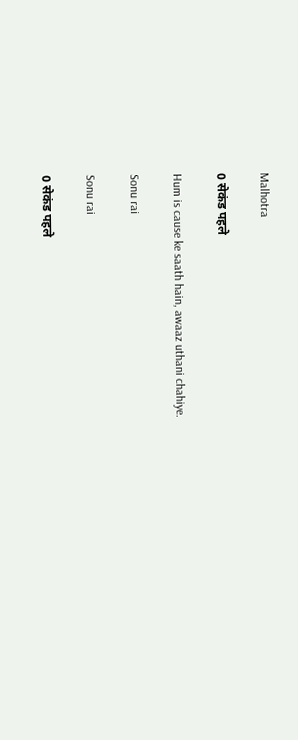Malhotra

0 सेकंड पहले

Hum is cause ke saath hain, awaaz uthani chahiye.

Sonu rai

Sonu rai

0 सेकंड पहले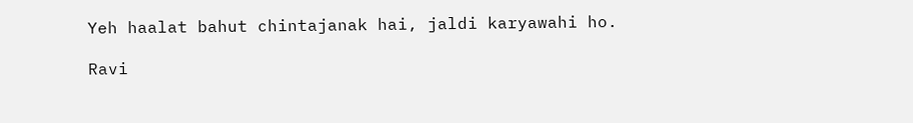Yeh haalat bahut chintajanak hai, jaldi karyawahi ho.

Ravi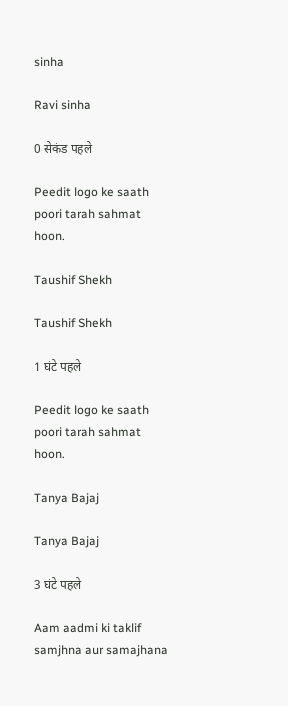sinha

Ravi sinha

0 सेकंड पहले

Peedit logo ke saath poori tarah sahmat hoon.

Taushif Shekh

Taushif Shekh

1 घंटे पहले

Peedit logo ke saath poori tarah sahmat hoon.

Tanya Bajaj

Tanya Bajaj

3 घंटे पहले

Aam aadmi ki taklif samjhna aur samajhana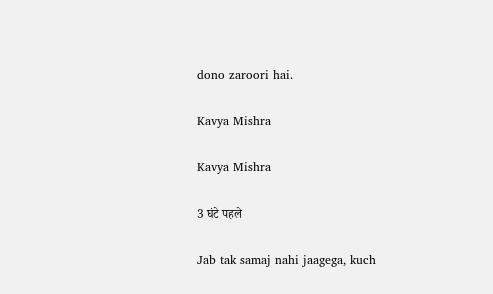dono zaroori hai.

Kavya Mishra

Kavya Mishra

3 घंटे पहले

Jab tak samaj nahi jaagega, kuch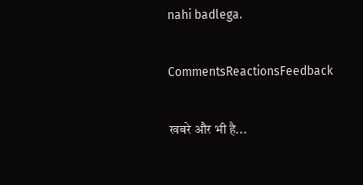nahi badlega.

CommentsReactionsFeedback

खबरे और भी है...